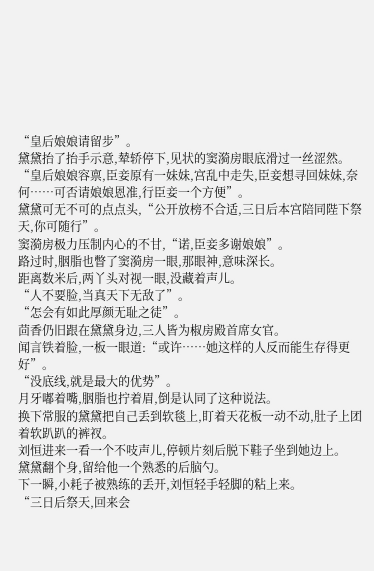“皇后娘娘请留步”。
黛黛抬了抬手示意,辇轿停下,见状的窦漪房眼底滑过一丝涩然。
“皇后娘娘容禀,臣妾原有一妹妹,宫乱中走失,臣妾想寻回妹妹,奈何……可否请娘娘恩准,行臣妾一个方便”。
黛黛可无不可的点点头,“公开放榜不合适,三日后本宫陪同陛下祭天,你可随行”。
窦漪房极力压制内心的不甘,“诺,臣妾多谢娘娘”。
路过时,胭脂也瞥了窦漪房一眼,那眼神,意味深长。
距离数米后,两丫头对视一眼,没藏着声儿。
“人不要脸,当真天下无敌了”。
“怎会有如此厚颜无耻之徒”。
茴香仍旧跟在黛黛身边,三人皆为椒房殿首席女官。
闻言铁着脸,一板一眼道:“或许……她这样的人反而能生存得更好”。
“没底线,就是最大的优势”。
月牙嘟着嘴,胭脂也拧着眉,倒是认同了这种说法。
换下常服的黛黛把自己丢到软毯上,盯着天花板一动不动,肚子上团着软趴趴的裤衩。
刘恒进来一看一个不吱声儿,停顿片刻后脱下鞋子坐到她边上。
黛黛翻个身,留给他一个熟悉的后脑勺。
下一瞬,小耗子被熟练的丢开,刘恒轻手轻脚的粘上来。
“三日后祭天,回来会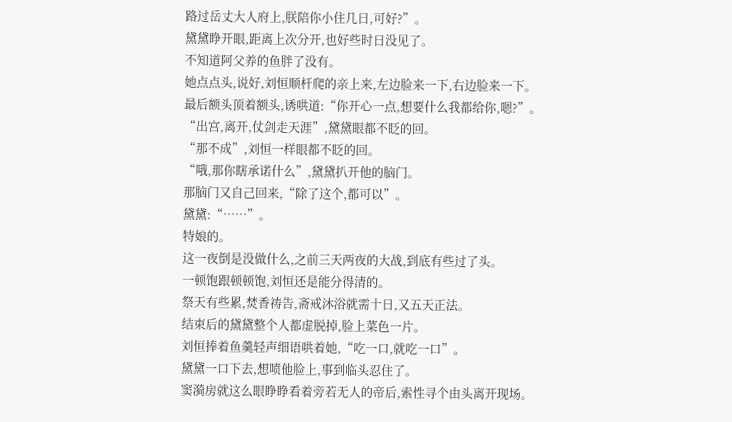路过岳丈大人府上,朕陪你小住几日,可好?”。
黛黛睁开眼,距离上次分开,也好些时日没见了。
不知道阿父养的鱼胖了没有。
她点点头,说好,刘恒顺杆爬的亲上来,左边脸来一下,右边脸来一下。
最后额头顶着额头,诱哄道:“你开心一点,想要什么我都给你,嗯?”。
“出宫,离开,仗剑走天涯”,黛黛眼都不眨的回。
“那不成”,刘恒一样眼都不眨的回。
“哦,那你瞎承诺什么”,黛黛扒开他的脑门。
那脑门又自己回来,“除了这个,都可以”。
黛黛:“……”。
特娘的。
这一夜倒是没做什么,之前三天两夜的大战,到底有些过了头。
一顿饱跟顿顿饱,刘恒还是能分得清的。
祭天有些累,焚香祷告,斋戒沐浴就需十日,又五天正法。
结束后的黛黛整个人都虚脱掉,脸上菜色一片。
刘恒捧着鱼羹轻声细语哄着她,“吃一口,就吃一口”。
黛黛一口下去,想喷他脸上,事到临头忍住了。
窦漪房就这么眼睁睁看着旁若无人的帝后,索性寻个由头离开现场。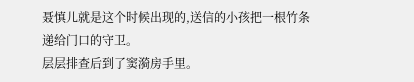聂慎儿就是这个时候出现的,送信的小孩把一根竹条递给门口的守卫。
层层排查后到了窦漪房手里。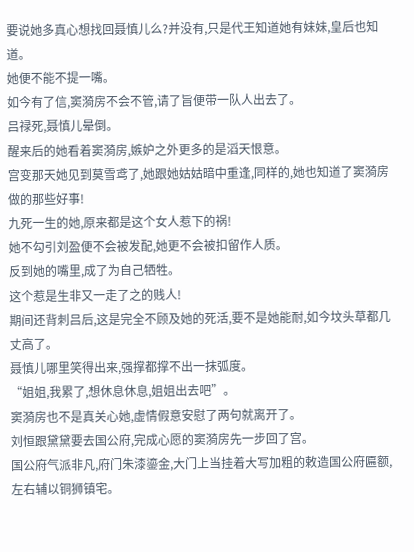要说她多真心想找回聂慎儿么?并没有,只是代王知道她有妹妹,皇后也知道。
她便不能不提一嘴。
如今有了信,窦漪房不会不管,请了旨便带一队人出去了。
吕禄死,聂慎儿晕倒。
醒来后的她看着窦漪房,嫉妒之外更多的是滔天恨意。
宫变那天她见到莫雪鸢了,她跟她姑姑暗中重逢,同样的,她也知道了窦漪房做的那些好事!
九死一生的她,原来都是这个女人惹下的祸!
她不勾引刘盈便不会被发配,她更不会被扣留作人质。
反到她的嘴里,成了为自己牺牲。
这个惹是生非又一走了之的贱人!
期间还背刺吕后,这是完全不顾及她的死活,要不是她能耐,如今坟头草都几丈高了。
聂慎儿哪里笑得出来,强撑都撑不出一抹弧度。
“姐姐,我累了,想休息休息,姐姐出去吧”。
窦漪房也不是真关心她,虚情假意安慰了两句就离开了。
刘恒跟黛黛要去国公府,完成心愿的窦漪房先一步回了宫。
国公府气派非凡,府门朱漆鎏金,大门上当挂着大写加粗的敕造国公府匾额,左右辅以铜狮镇宅。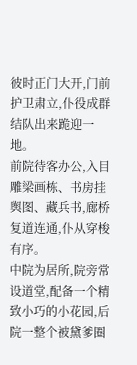彼时正门大开,门前护卫肃立,仆役成群结队出来跪迎一地。
前院待客办公,入目雕梁画栋、书房挂舆图、藏兵书,廊桥复道连通,仆从穿梭有序。
中院为居所,院旁常设道堂,配备一个精致小巧的小花园,后院一整个被黛爹圈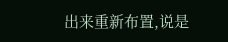出来重新布置,说是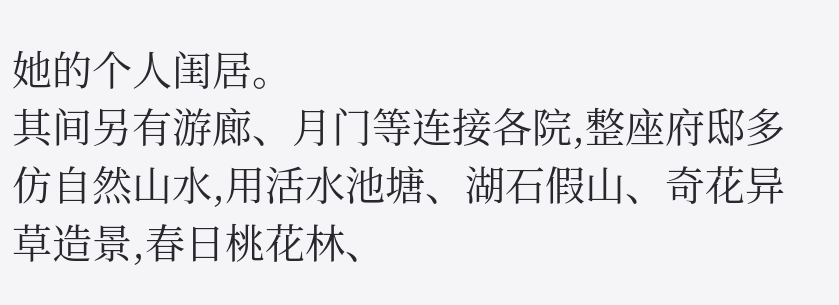她的个人闺居。
其间另有游廊、月门等连接各院,整座府邸多仿自然山水,用活水池塘、湖石假山、奇花异草造景,春日桃花林、